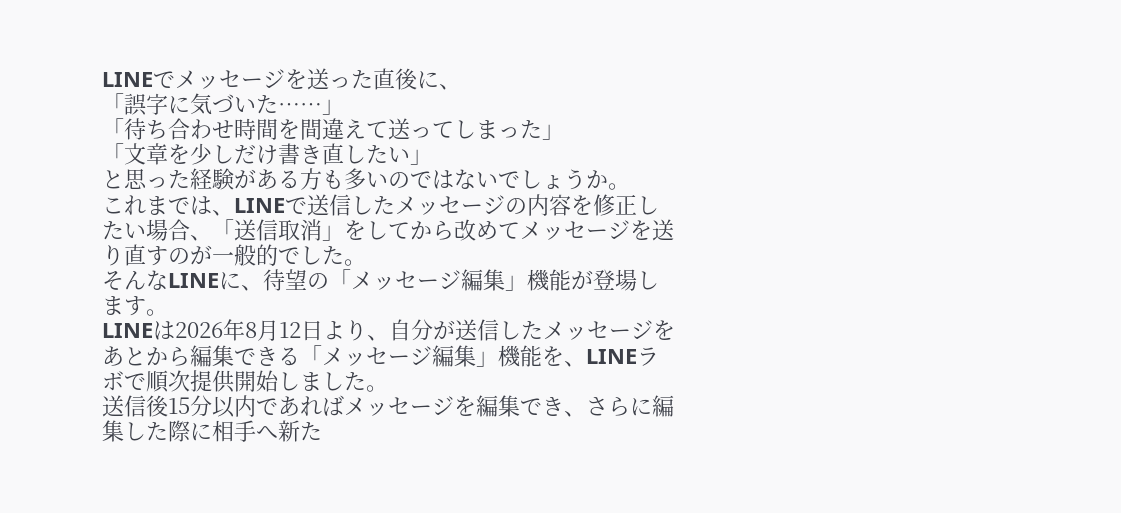LINEでメッセージを送った直後に、
「誤字に気づいた……」
「待ち合わせ時間を間違えて送ってしまった」
「文章を少しだけ書き直したい」
と思った経験がある方も多いのではないでしょうか。
これまでは、LINEで送信したメッセージの内容を修正したい場合、「送信取消」をしてから改めてメッセージを送り直すのが一般的でした。
そんなLINEに、待望の「メッセージ編集」機能が登場します。
LINEは2026年8月12日より、自分が送信したメッセージをあとから編集できる「メッセージ編集」機能を、LINEラボで順次提供開始しました。
送信後15分以内であればメッセージを編集でき、さらに編集した際に相手へ新た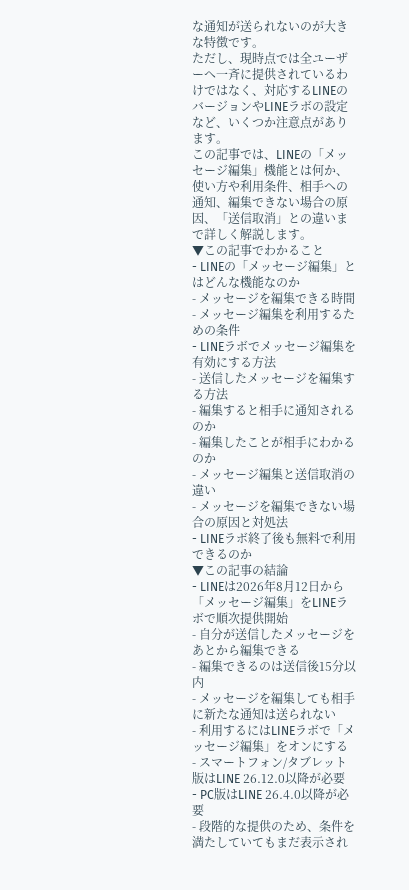な通知が送られないのが大きな特徴です。
ただし、現時点では全ユーザーへ一斉に提供されているわけではなく、対応するLINEのバージョンやLINEラボの設定など、いくつか注意点があります。
この記事では、LINEの「メッセージ編集」機能とは何か、使い方や利用条件、相手への通知、編集できない場合の原因、「送信取消」との違いまで詳しく解説します。
▼この記事でわかること
- LINEの「メッセージ編集」とはどんな機能なのか
- メッセージを編集できる時間
- メッセージ編集を利用するための条件
- LINEラボでメッセージ編集を有効にする方法
- 送信したメッセージを編集する方法
- 編集すると相手に通知されるのか
- 編集したことが相手にわかるのか
- メッセージ編集と送信取消の違い
- メッセージを編集できない場合の原因と対処法
- LINEラボ終了後も無料で利用できるのか
▼この記事の結論
- LINEは2026年8月12日から「メッセージ編集」をLINEラボで順次提供開始
- 自分が送信したメッセージをあとから編集できる
- 編集できるのは送信後15分以内
- メッセージを編集しても相手に新たな通知は送られない
- 利用するにはLINEラボで「メッセージ編集」をオンにする
- スマートフォン/タブレット版はLINE 26.12.0以降が必要
- PC版はLINE 26.4.0以降が必要
- 段階的な提供のため、条件を満たしていてもまだ表示され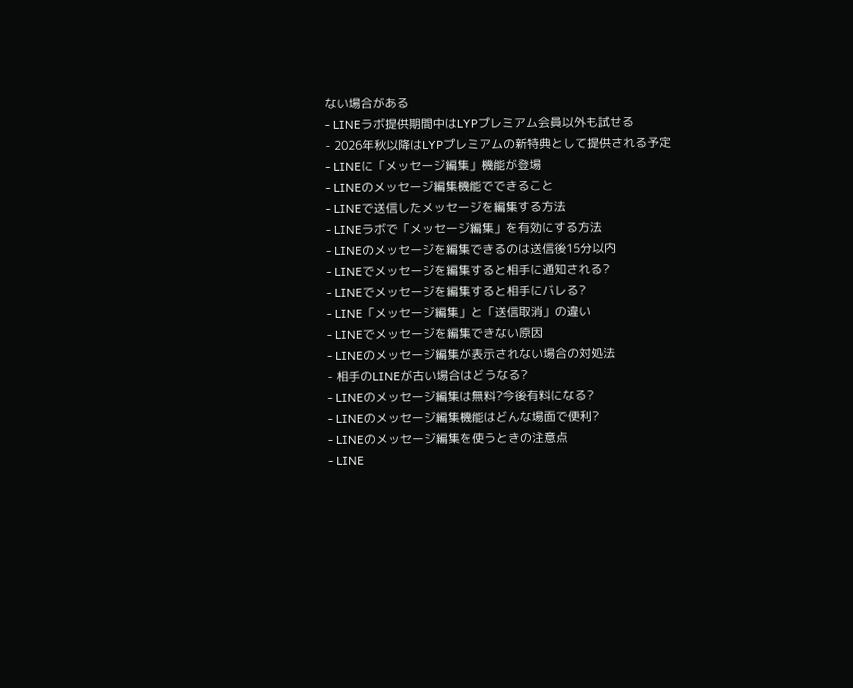ない場合がある
- LINEラボ提供期間中はLYPプレミアム会員以外も試せる
- 2026年秋以降はLYPプレミアムの新特典として提供される予定
- LINEに「メッセージ編集」機能が登場
- LINEのメッセージ編集機能でできること
- LINEで送信したメッセージを編集する方法
- LINEラボで「メッセージ編集」を有効にする方法
- LINEのメッセージを編集できるのは送信後15分以内
- LINEでメッセージを編集すると相手に通知される?
- LINEでメッセージを編集すると相手にバレる?
- LINE「メッセージ編集」と「送信取消」の違い
- LINEでメッセージを編集できない原因
- LINEのメッセージ編集が表示されない場合の対処法
- 相手のLINEが古い場合はどうなる?
- LINEのメッセージ編集は無料?今後有料になる?
- LINEのメッセージ編集機能はどんな場面で便利?
- LINEのメッセージ編集を使うときの注意点
- LINE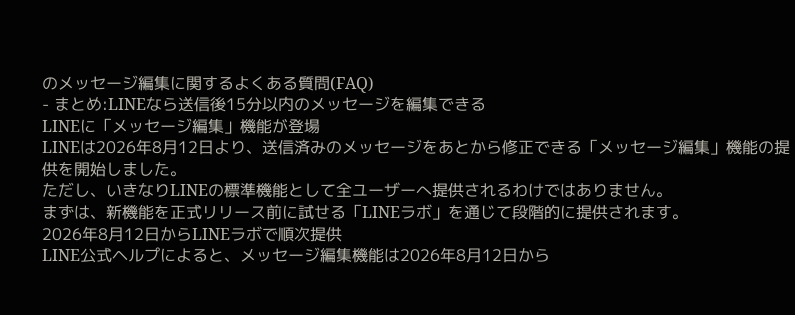のメッセージ編集に関するよくある質問(FAQ)
- まとめ:LINEなら送信後15分以内のメッセージを編集できる
LINEに「メッセージ編集」機能が登場
LINEは2026年8月12日より、送信済みのメッセージをあとから修正できる「メッセージ編集」機能の提供を開始しました。
ただし、いきなりLINEの標準機能として全ユーザーへ提供されるわけではありません。
まずは、新機能を正式リリース前に試せる「LINEラボ」を通じて段階的に提供されます。
2026年8月12日からLINEラボで順次提供
LINE公式ヘルプによると、メッセージ編集機能は2026年8月12日から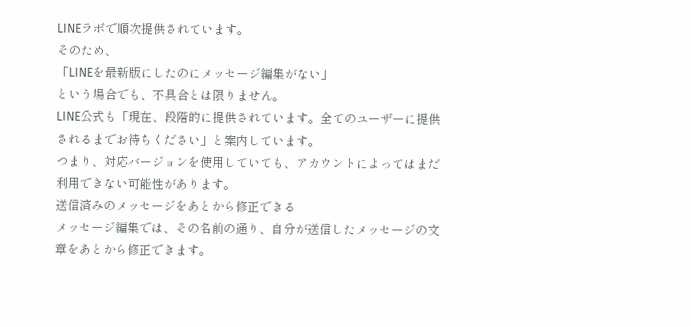LINEラボで順次提供されています。
そのため、
「LINEを最新版にしたのにメッセージ編集がない」
という場合でも、不具合とは限りません。
LINE公式も「現在、段階的に提供されています。全てのユーザーに提供されるまでお待ちください」と案内しています。
つまり、対応バージョンを使用していても、アカウントによってはまだ利用できない可能性があります。
送信済みのメッセージをあとから修正できる
メッセージ編集では、その名前の通り、自分が送信したメッセージの文章をあとから修正できます。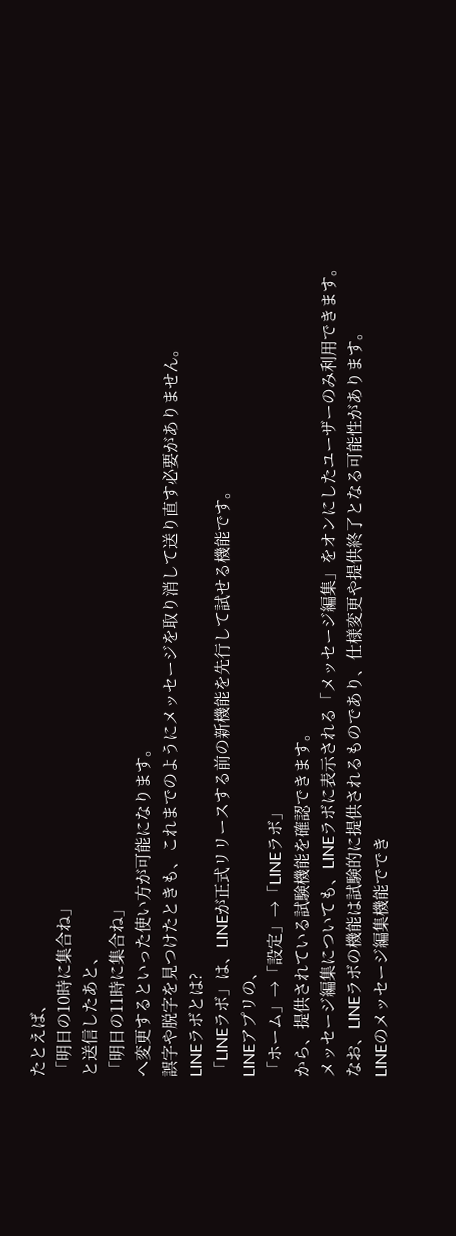たとえば、
「明日の10時に集合ね」
と送信したあと、
「明日の11時に集合ね」
へ変更するといった使い方が可能になります。
誤字や脱字を見つけたときも、これまでのようにメッセージを取り消して送り直す必要がありません。
LINEラボとは?
「LINEラボ」は、LINEが正式リリースする前の新機能を先行して試せる機能です。
LINEアプリの、
「ホーム」→「設定」→「LINEラボ」
から、提供されている試験機能を確認できます。
メッセージ編集についても、LINEラボに表示される「メッセージ編集」をオンにしたユーザーのみ利用できます。
なお、LINEラボの機能は試験的に提供されるものであり、仕様変更や提供終了となる可能性があります。
LINEのメッセージ編集機能ででき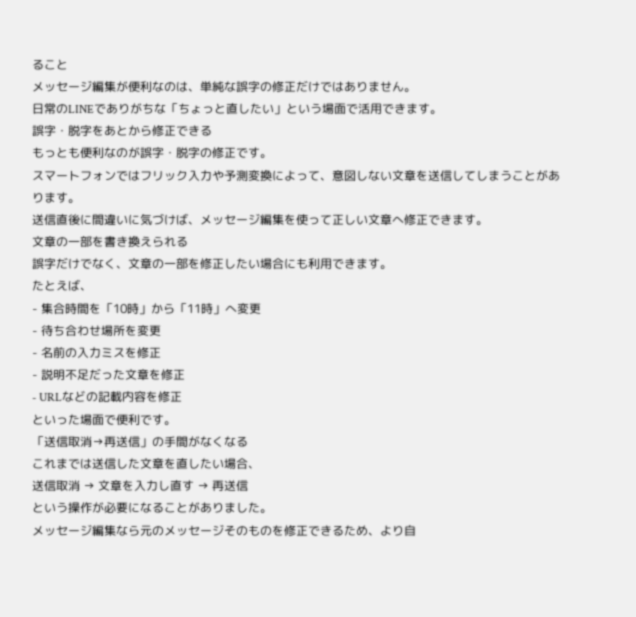ること
メッセージ編集が便利なのは、単純な誤字の修正だけではありません。
日常のLINEでありがちな「ちょっと直したい」という場面で活用できます。
誤字・脱字をあとから修正できる
もっとも便利なのが誤字・脱字の修正です。
スマートフォンではフリック入力や予測変換によって、意図しない文章を送信してしまうことがあります。
送信直後に間違いに気づけば、メッセージ編集を使って正しい文章へ修正できます。
文章の一部を書き換えられる
誤字だけでなく、文章の一部を修正したい場合にも利用できます。
たとえば、
- 集合時間を「10時」から「11時」へ変更
- 待ち合わせ場所を変更
- 名前の入力ミスを修正
- 説明不足だった文章を修正
- URLなどの記載内容を修正
といった場面で便利です。
「送信取消→再送信」の手間がなくなる
これまでは送信した文章を直したい場合、
送信取消 → 文章を入力し直す → 再送信
という操作が必要になることがありました。
メッセージ編集なら元のメッセージそのものを修正できるため、より自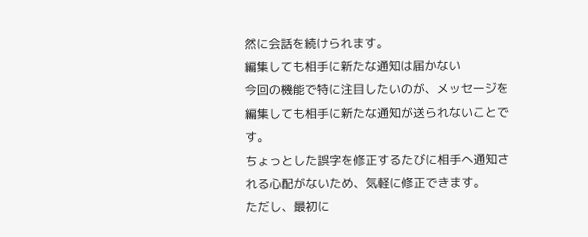然に会話を続けられます。
編集しても相手に新たな通知は届かない
今回の機能で特に注目したいのが、メッセージを編集しても相手に新たな通知が送られないことです。
ちょっとした誤字を修正するたびに相手へ通知される心配がないため、気軽に修正できます。
ただし、最初に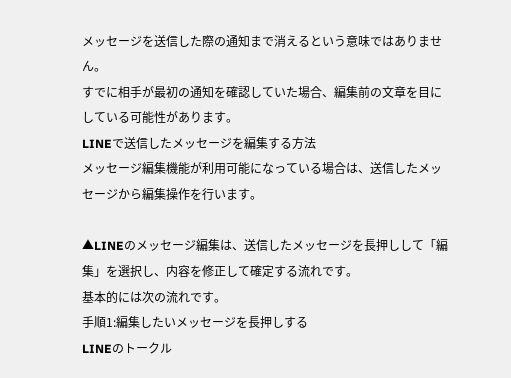メッセージを送信した際の通知まで消えるという意味ではありません。
すでに相手が最初の通知を確認していた場合、編集前の文章を目にしている可能性があります。
LINEで送信したメッセージを編集する方法
メッセージ編集機能が利用可能になっている場合は、送信したメッセージから編集操作を行います。

▲LINEのメッセージ編集は、送信したメッセージを長押しして「編集」を選択し、内容を修正して確定する流れです。
基本的には次の流れです。
手順1:編集したいメッセージを長押しする
LINEのトークル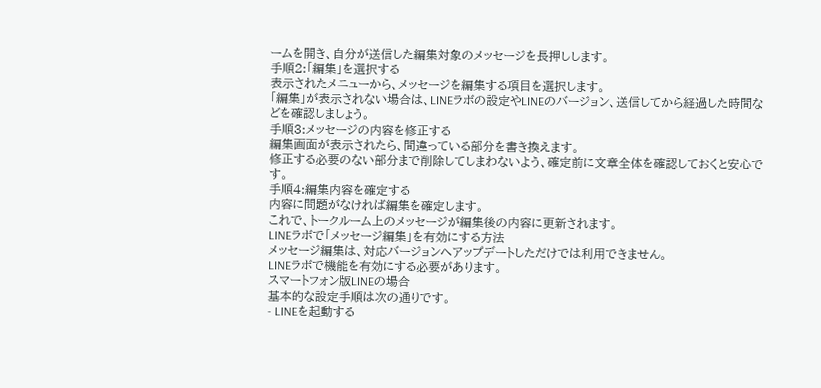ームを開き、自分が送信した編集対象のメッセージを長押しします。
手順2:「編集」を選択する
表示されたメニューから、メッセージを編集する項目を選択します。
「編集」が表示されない場合は、LINEラボの設定やLINEのバージョン、送信してから経過した時間などを確認しましょう。
手順3:メッセージの内容を修正する
編集画面が表示されたら、間違っている部分を書き換えます。
修正する必要のない部分まで削除してしまわないよう、確定前に文章全体を確認しておくと安心です。
手順4:編集内容を確定する
内容に問題がなければ編集を確定します。
これで、トークルーム上のメッセージが編集後の内容に更新されます。
LINEラボで「メッセージ編集」を有効にする方法
メッセージ編集は、対応バージョンへアップデートしただけでは利用できません。
LINEラボで機能を有効にする必要があります。
スマートフォン版LINEの場合
基本的な設定手順は次の通りです。
- LINEを起動する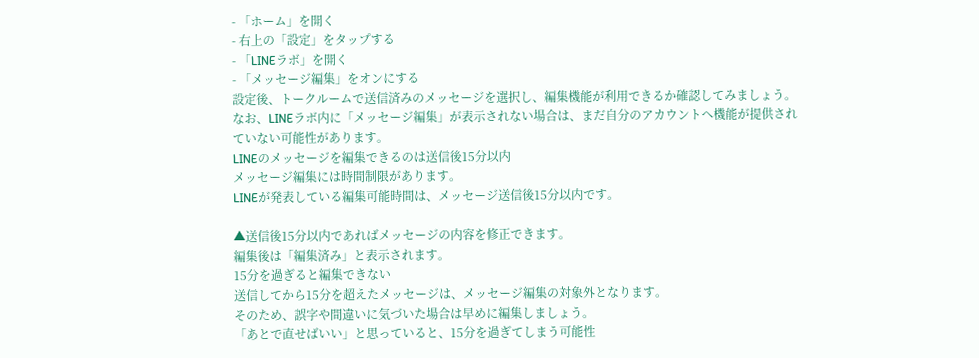- 「ホーム」を開く
- 右上の「設定」をタップする
- 「LINEラボ」を開く
- 「メッセージ編集」をオンにする
設定後、トークルームで送信済みのメッセージを選択し、編集機能が利用できるか確認してみましょう。
なお、LINEラボ内に「メッセージ編集」が表示されない場合は、まだ自分のアカウントへ機能が提供されていない可能性があります。
LINEのメッセージを編集できるのは送信後15分以内
メッセージ編集には時間制限があります。
LINEが発表している編集可能時間は、メッセージ送信後15分以内です。

▲送信後15分以内であればメッセージの内容を修正できます。
編集後は「編集済み」と表示されます。
15分を過ぎると編集できない
送信してから15分を超えたメッセージは、メッセージ編集の対象外となります。
そのため、誤字や間違いに気づいた場合は早めに編集しましょう。
「あとで直せばいい」と思っていると、15分を過ぎてしまう可能性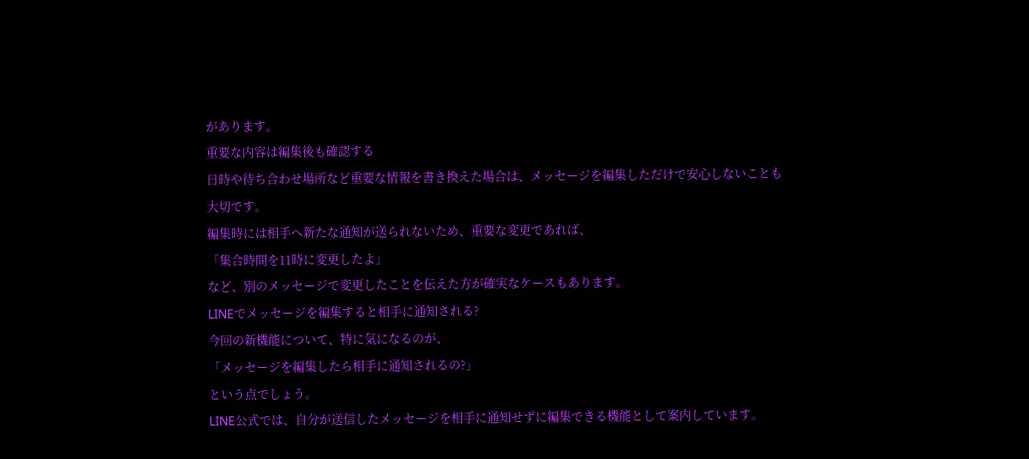があります。
重要な内容は編集後も確認する
日時や待ち合わせ場所など重要な情報を書き換えた場合は、メッセージを編集しただけで安心しないことも大切です。
編集時には相手へ新たな通知が送られないため、重要な変更であれば、
「集合時間を11時に変更したよ」
など、別のメッセージで変更したことを伝えた方が確実なケースもあります。
LINEでメッセージを編集すると相手に通知される?
今回の新機能について、特に気になるのが、
「メッセージを編集したら相手に通知されるの?」
という点でしょう。
LINE公式では、自分が送信したメッセージを相手に通知せずに編集できる機能として案内しています。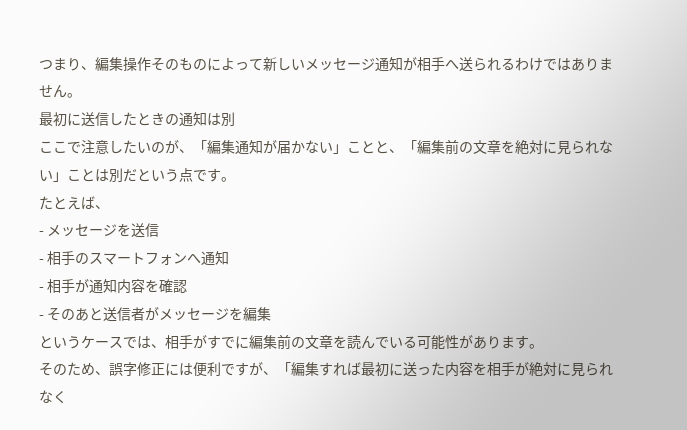つまり、編集操作そのものによって新しいメッセージ通知が相手へ送られるわけではありません。
最初に送信したときの通知は別
ここで注意したいのが、「編集通知が届かない」ことと、「編集前の文章を絶対に見られない」ことは別だという点です。
たとえば、
- メッセージを送信
- 相手のスマートフォンへ通知
- 相手が通知内容を確認
- そのあと送信者がメッセージを編集
というケースでは、相手がすでに編集前の文章を読んでいる可能性があります。
そのため、誤字修正には便利ですが、「編集すれば最初に送った内容を相手が絶対に見られなく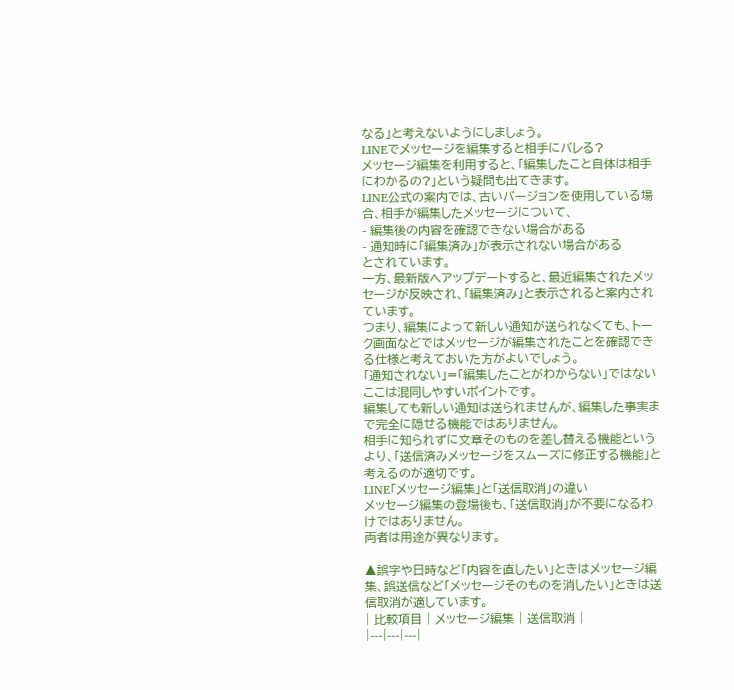なる」と考えないようにしましょう。
LINEでメッセージを編集すると相手にバレる?
メッセージ編集を利用すると、「編集したこと自体は相手にわかるの?」という疑問も出てきます。
LINE公式の案内では、古いバージョンを使用している場合、相手が編集したメッセージについて、
- 編集後の内容を確認できない場合がある
- 通知時に「編集済み」が表示されない場合がある
とされています。
一方、最新版へアップデートすると、最近編集されたメッセージが反映され、「編集済み」と表示されると案内されています。
つまり、編集によって新しい通知が送られなくても、トーク画面などではメッセージが編集されたことを確認できる仕様と考えておいた方がよいでしょう。
「通知されない」=「編集したことがわからない」ではない
ここは混同しやすいポイントです。
編集しても新しい通知は送られませんが、編集した事実まで完全に隠せる機能ではありません。
相手に知られずに文章そのものを差し替える機能というより、「送信済みメッセージをスムーズに修正する機能」と考えるのが適切です。
LINE「メッセージ編集」と「送信取消」の違い
メッセージ編集の登場後も、「送信取消」が不要になるわけではありません。
両者は用途が異なります。

▲誤字や日時など「内容を直したい」ときはメッセージ編集、誤送信など「メッセージそのものを消したい」ときは送信取消が適しています。
| 比較項目 | メッセージ編集 | 送信取消 |
|---|---|---|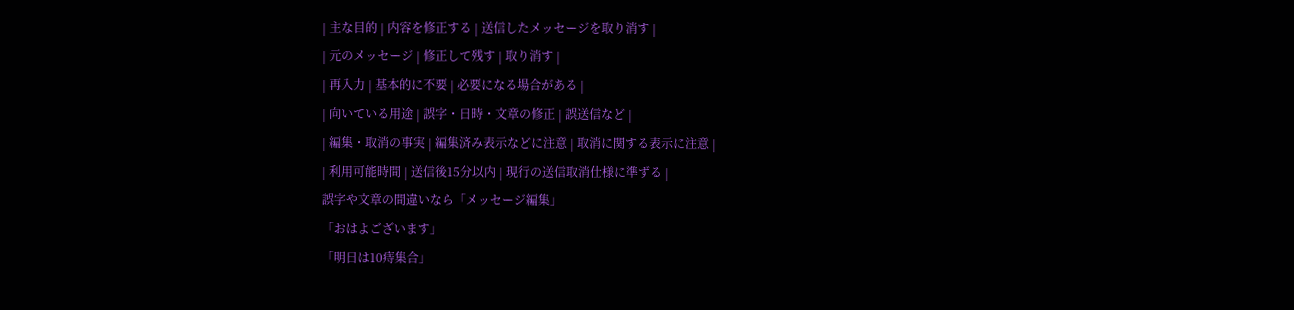| 主な目的 | 内容を修正する | 送信したメッセージを取り消す |
| 元のメッセージ | 修正して残す | 取り消す |
| 再入力 | 基本的に不要 | 必要になる場合がある |
| 向いている用途 | 誤字・日時・文章の修正 | 誤送信など |
| 編集・取消の事実 | 編集済み表示などに注意 | 取消に関する表示に注意 |
| 利用可能時間 | 送信後15分以内 | 現行の送信取消仕様に準ずる |
誤字や文章の間違いなら「メッセージ編集」
「おはよございます」
「明日は10痔集合」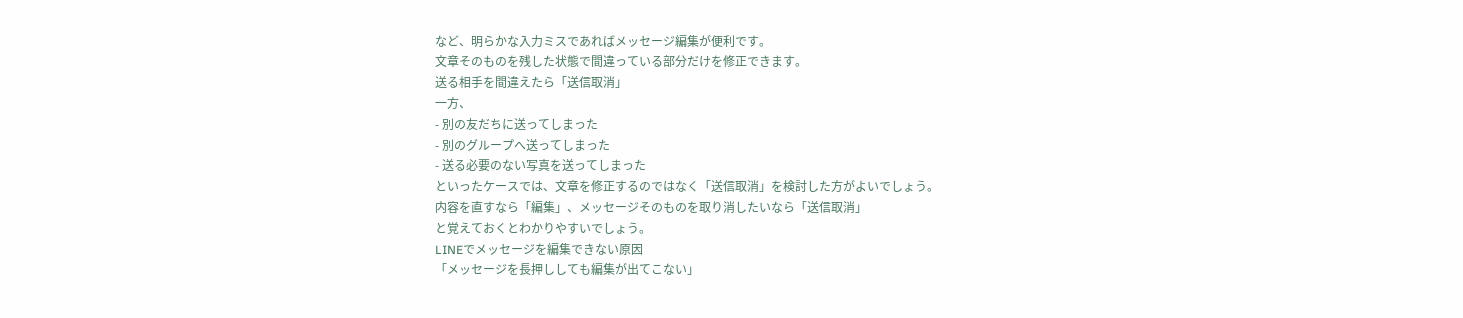など、明らかな入力ミスであればメッセージ編集が便利です。
文章そのものを残した状態で間違っている部分だけを修正できます。
送る相手を間違えたら「送信取消」
一方、
- 別の友だちに送ってしまった
- 別のグループへ送ってしまった
- 送る必要のない写真を送ってしまった
といったケースでは、文章を修正するのではなく「送信取消」を検討した方がよいでしょう。
内容を直すなら「編集」、メッセージそのものを取り消したいなら「送信取消」
と覚えておくとわかりやすいでしょう。
LINEでメッセージを編集できない原因
「メッセージを長押ししても編集が出てこない」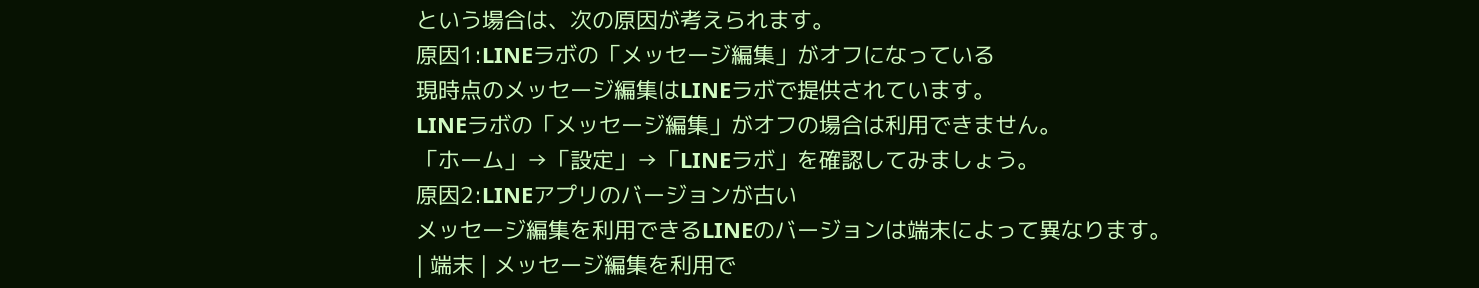という場合は、次の原因が考えられます。
原因1:LINEラボの「メッセージ編集」がオフになっている
現時点のメッセージ編集はLINEラボで提供されています。
LINEラボの「メッセージ編集」がオフの場合は利用できません。
「ホーム」→「設定」→「LINEラボ」を確認してみましょう。
原因2:LINEアプリのバージョンが古い
メッセージ編集を利用できるLINEのバージョンは端末によって異なります。
| 端末 | メッセージ編集を利用で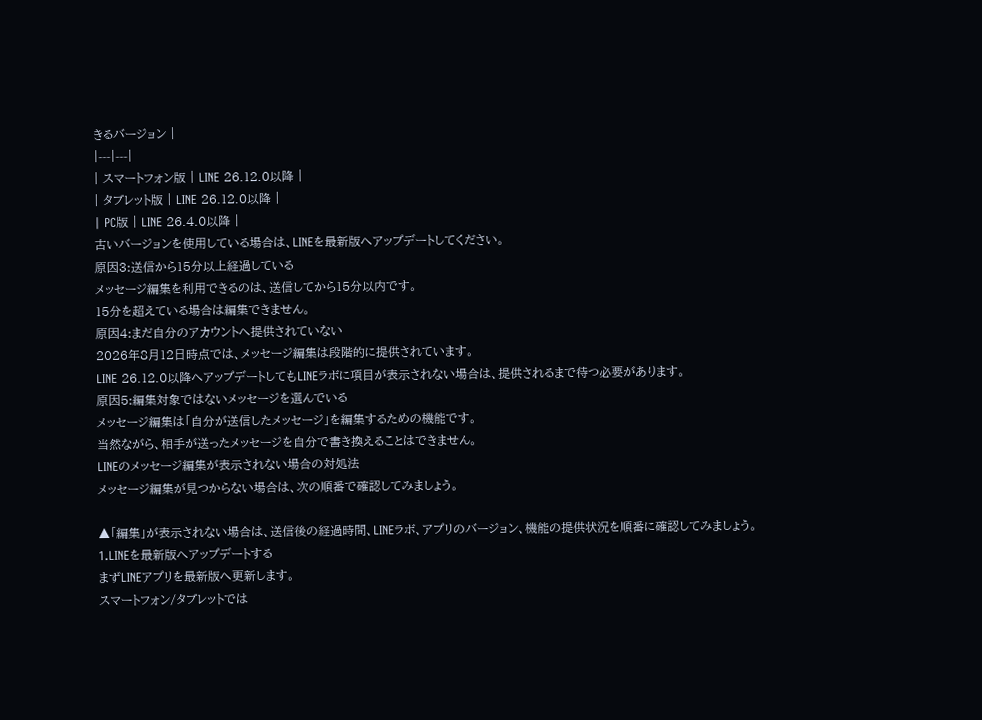きるバージョン |
|---|---|
| スマートフォン版 | LINE 26.12.0以降 |
| タブレット版 | LINE 26.12.0以降 |
| PC版 | LINE 26.4.0以降 |
古いバージョンを使用している場合は、LINEを最新版へアップデートしてください。
原因3:送信から15分以上経過している
メッセージ編集を利用できるのは、送信してから15分以内です。
15分を超えている場合は編集できません。
原因4:まだ自分のアカウントへ提供されていない
2026年8月12日時点では、メッセージ編集は段階的に提供されています。
LINE 26.12.0以降へアップデートしてもLINEラボに項目が表示されない場合は、提供されるまで待つ必要があります。
原因5:編集対象ではないメッセージを選んでいる
メッセージ編集は「自分が送信したメッセージ」を編集するための機能です。
当然ながら、相手が送ったメッセージを自分で書き換えることはできません。
LINEのメッセージ編集が表示されない場合の対処法
メッセージ編集が見つからない場合は、次の順番で確認してみましょう。

▲「編集」が表示されない場合は、送信後の経過時間、LINEラボ、アプリのバージョン、機能の提供状況を順番に確認してみましょう。
1.LINEを最新版へアップデートする
まずLINEアプリを最新版へ更新します。
スマートフォン/タブレットでは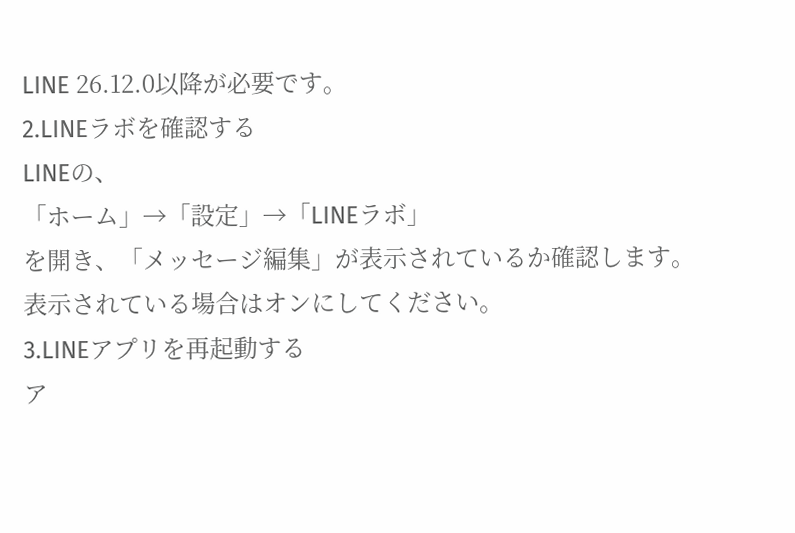LINE 26.12.0以降が必要です。
2.LINEラボを確認する
LINEの、
「ホーム」→「設定」→「LINEラボ」
を開き、「メッセージ編集」が表示されているか確認します。
表示されている場合はオンにしてください。
3.LINEアプリを再起動する
ア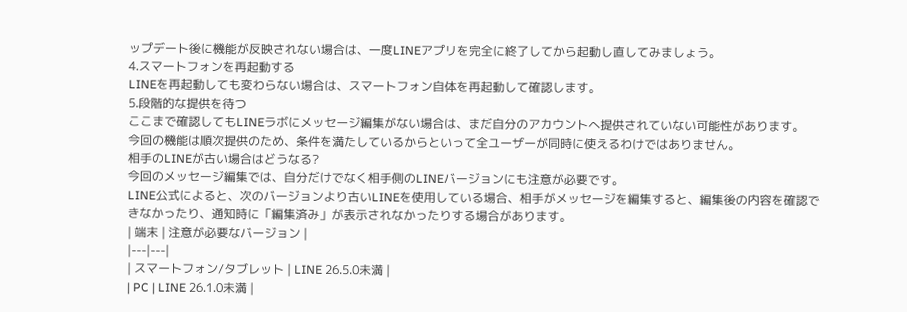ップデート後に機能が反映されない場合は、一度LINEアプリを完全に終了してから起動し直してみましょう。
4.スマートフォンを再起動する
LINEを再起動しても変わらない場合は、スマートフォン自体を再起動して確認します。
5.段階的な提供を待つ
ここまで確認してもLINEラボにメッセージ編集がない場合は、まだ自分のアカウントへ提供されていない可能性があります。
今回の機能は順次提供のため、条件を満たしているからといって全ユーザーが同時に使えるわけではありません。
相手のLINEが古い場合はどうなる?
今回のメッセージ編集では、自分だけでなく相手側のLINEバージョンにも注意が必要です。
LINE公式によると、次のバージョンより古いLINEを使用している場合、相手がメッセージを編集すると、編集後の内容を確認できなかったり、通知時に「編集済み」が表示されなかったりする場合があります。
| 端末 | 注意が必要なバージョン |
|---|---|
| スマートフォン/タブレット | LINE 26.5.0未満 |
| PC | LINE 26.1.0未満 |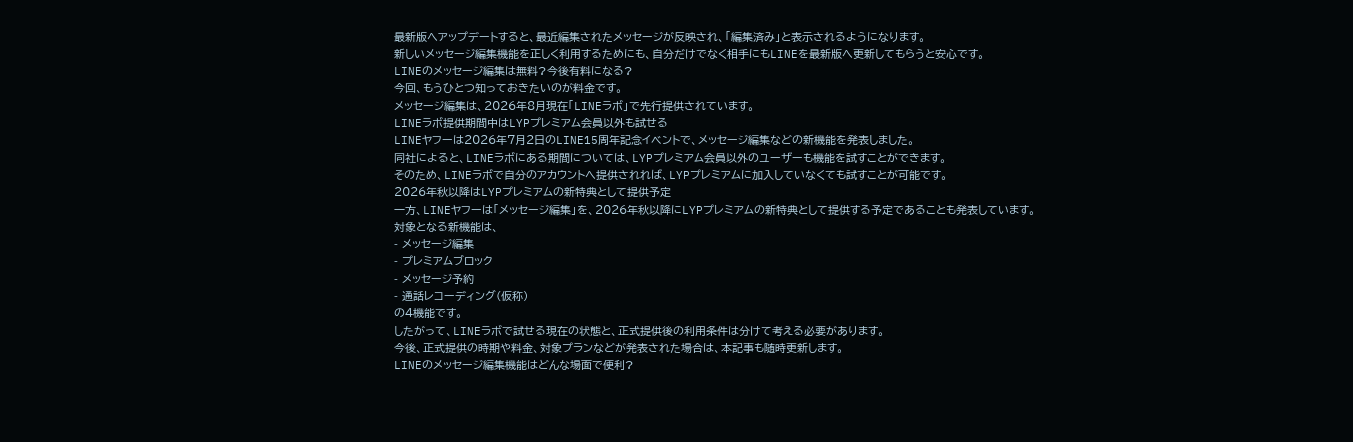最新版へアップデートすると、最近編集されたメッセージが反映され、「編集済み」と表示されるようになります。
新しいメッセージ編集機能を正しく利用するためにも、自分だけでなく相手にもLINEを最新版へ更新してもらうと安心です。
LINEのメッセージ編集は無料?今後有料になる?
今回、もうひとつ知っておきたいのが料金です。
メッセージ編集は、2026年8月現在「LINEラボ」で先行提供されています。
LINEラボ提供期間中はLYPプレミアム会員以外も試せる
LINEヤフーは2026年7月2日のLINE15周年記念イベントで、メッセージ編集などの新機能を発表しました。
同社によると、LINEラボにある期間については、LYPプレミアム会員以外のユーザーも機能を試すことができます。
そのため、LINEラボで自分のアカウントへ提供されれば、LYPプレミアムに加入していなくても試すことが可能です。
2026年秋以降はLYPプレミアムの新特典として提供予定
一方、LINEヤフーは「メッセージ編集」を、2026年秋以降にLYPプレミアムの新特典として提供する予定であることも発表しています。
対象となる新機能は、
- メッセージ編集
- プレミアムブロック
- メッセージ予約
- 通話レコーディング(仮称)
の4機能です。
したがって、LINEラボで試せる現在の状態と、正式提供後の利用条件は分けて考える必要があります。
今後、正式提供の時期や料金、対象プランなどが発表された場合は、本記事も随時更新します。
LINEのメッセージ編集機能はどんな場面で便利?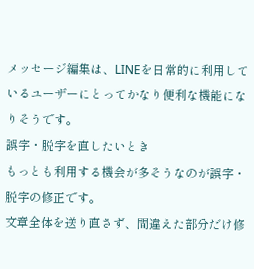メッセージ編集は、LINEを日常的に利用しているユーザーにとってかなり便利な機能になりそうです。
誤字・脱字を直したいとき
もっとも利用する機会が多そうなのが誤字・脱字の修正です。
文章全体を送り直さず、間違えた部分だけ修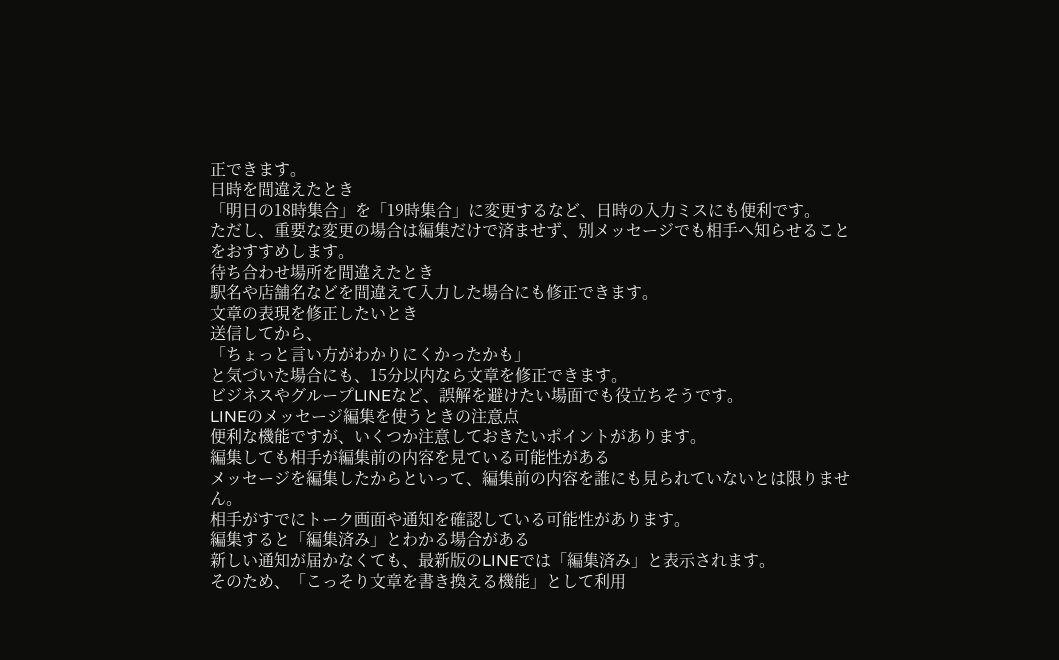正できます。
日時を間違えたとき
「明日の18時集合」を「19時集合」に変更するなど、日時の入力ミスにも便利です。
ただし、重要な変更の場合は編集だけで済ませず、別メッセージでも相手へ知らせることをおすすめします。
待ち合わせ場所を間違えたとき
駅名や店舗名などを間違えて入力した場合にも修正できます。
文章の表現を修正したいとき
送信してから、
「ちょっと言い方がわかりにくかったかも」
と気づいた場合にも、15分以内なら文章を修正できます。
ビジネスやグループLINEなど、誤解を避けたい場面でも役立ちそうです。
LINEのメッセージ編集を使うときの注意点
便利な機能ですが、いくつか注意しておきたいポイントがあります。
編集しても相手が編集前の内容を見ている可能性がある
メッセージを編集したからといって、編集前の内容を誰にも見られていないとは限りません。
相手がすでにトーク画面や通知を確認している可能性があります。
編集すると「編集済み」とわかる場合がある
新しい通知が届かなくても、最新版のLINEでは「編集済み」と表示されます。
そのため、「こっそり文章を書き換える機能」として利用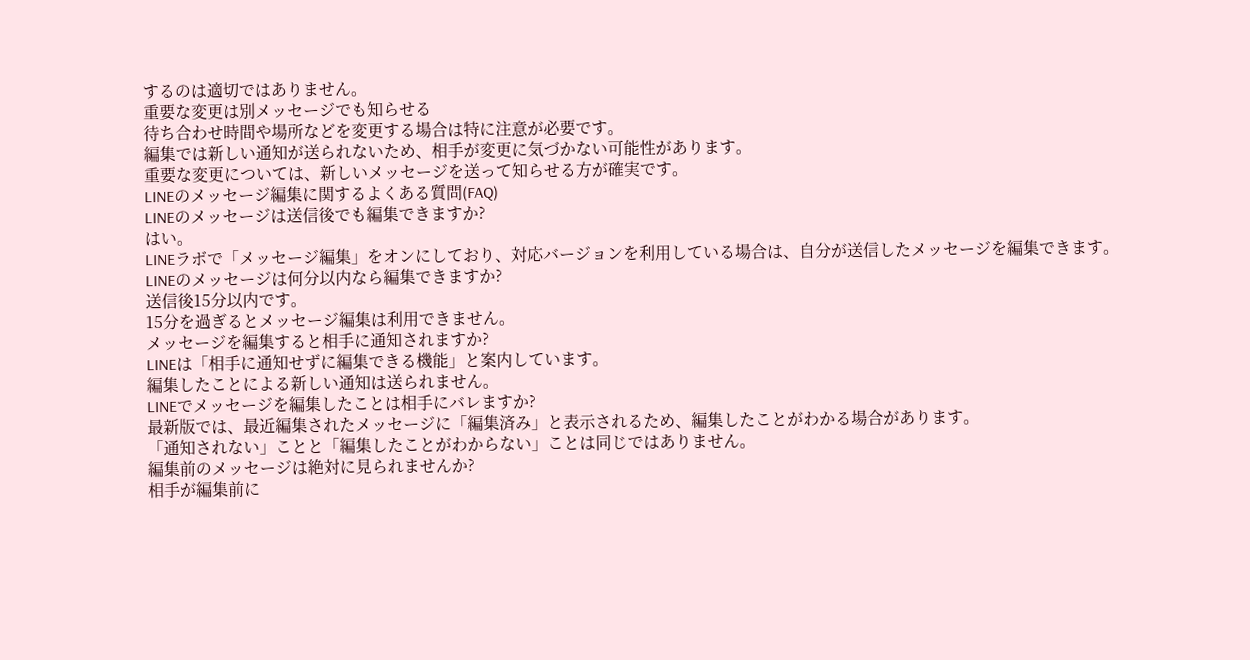するのは適切ではありません。
重要な変更は別メッセージでも知らせる
待ち合わせ時間や場所などを変更する場合は特に注意が必要です。
編集では新しい通知が送られないため、相手が変更に気づかない可能性があります。
重要な変更については、新しいメッセージを送って知らせる方が確実です。
LINEのメッセージ編集に関するよくある質問(FAQ)
LINEのメッセージは送信後でも編集できますか?
はい。
LINEラボで「メッセージ編集」をオンにしており、対応バージョンを利用している場合は、自分が送信したメッセージを編集できます。
LINEのメッセージは何分以内なら編集できますか?
送信後15分以内です。
15分を過ぎるとメッセージ編集は利用できません。
メッセージを編集すると相手に通知されますか?
LINEは「相手に通知せずに編集できる機能」と案内しています。
編集したことによる新しい通知は送られません。
LINEでメッセージを編集したことは相手にバレますか?
最新版では、最近編集されたメッセージに「編集済み」と表示されるため、編集したことがわかる場合があります。
「通知されない」ことと「編集したことがわからない」ことは同じではありません。
編集前のメッセージは絶対に見られませんか?
相手が編集前に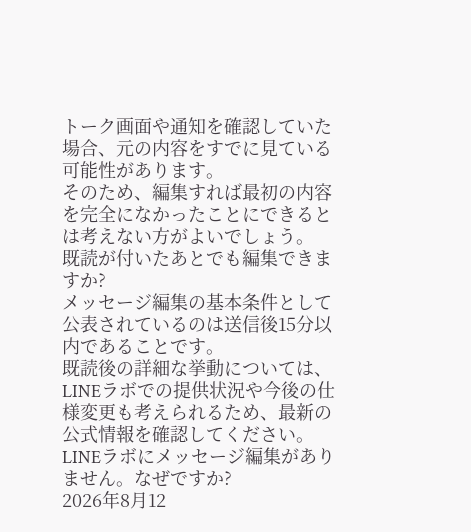トーク画面や通知を確認していた場合、元の内容をすでに見ている可能性があります。
そのため、編集すれば最初の内容を完全になかったことにできるとは考えない方がよいでしょう。
既読が付いたあとでも編集できますか?
メッセージ編集の基本条件として公表されているのは送信後15分以内であることです。
既読後の詳細な挙動については、LINEラボでの提供状況や今後の仕様変更も考えられるため、最新の公式情報を確認してください。
LINEラボにメッセージ編集がありません。なぜですか?
2026年8月12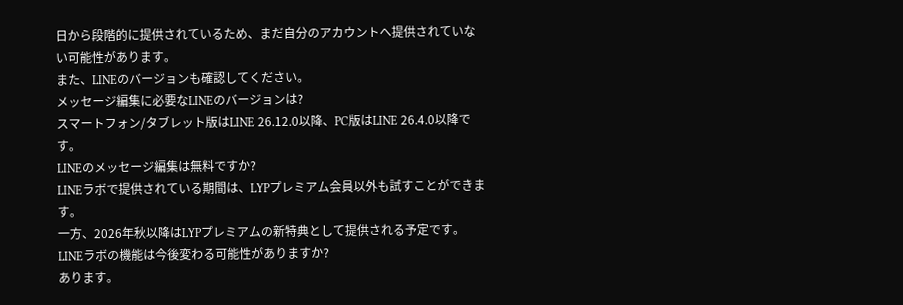日から段階的に提供されているため、まだ自分のアカウントへ提供されていない可能性があります。
また、LINEのバージョンも確認してください。
メッセージ編集に必要なLINEのバージョンは?
スマートフォン/タブレット版はLINE 26.12.0以降、PC版はLINE 26.4.0以降です。
LINEのメッセージ編集は無料ですか?
LINEラボで提供されている期間は、LYPプレミアム会員以外も試すことができます。
一方、2026年秋以降はLYPプレミアムの新特典として提供される予定です。
LINEラボの機能は今後変わる可能性がありますか?
あります。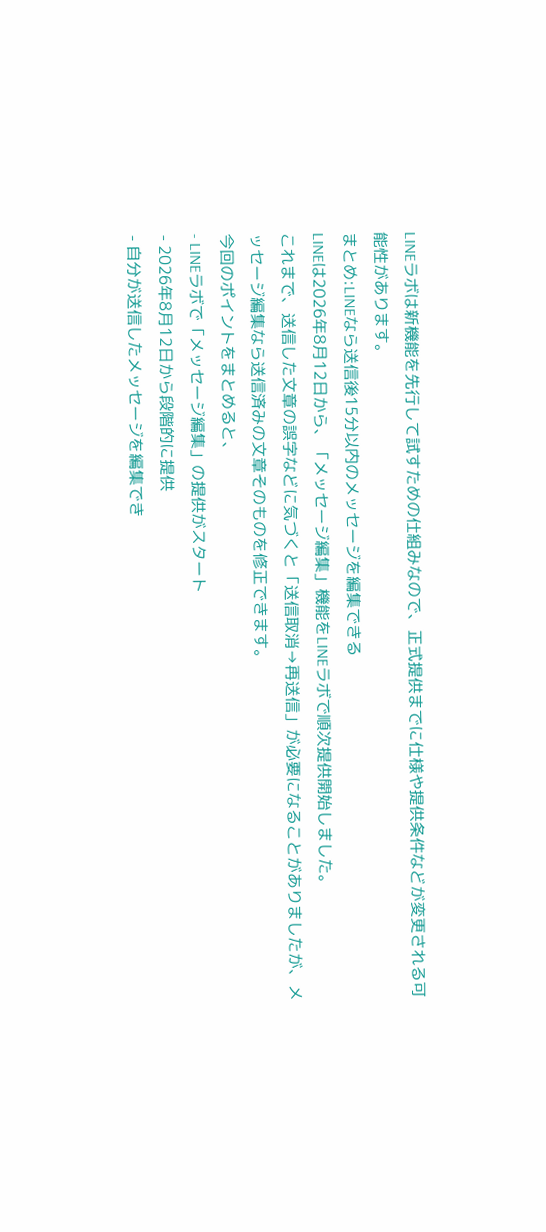LINEラボは新機能を先行して試すための仕組みなので、正式提供までに仕様や提供条件などが変更される可能性があります。
まとめ:LINEなら送信後15分以内のメッセージを編集できる
LINEは2026年8月12日から、「メッセージ編集」機能をLINEラボで順次提供開始しました。
これまで、送信した文章の誤字などに気づくと「送信取消→再送信」が必要になることがありましたが、メッセージ編集なら送信済みの文章そのものを修正できます。
今回のポイントをまとめると、
- LINEラボで「メッセージ編集」の提供がスタート
- 2026年8月12日から段階的に提供
- 自分が送信したメッセージを編集でき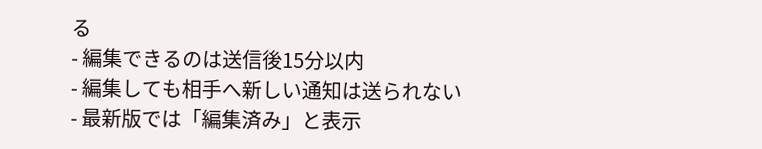る
- 編集できるのは送信後15分以内
- 編集しても相手へ新しい通知は送られない
- 最新版では「編集済み」と表示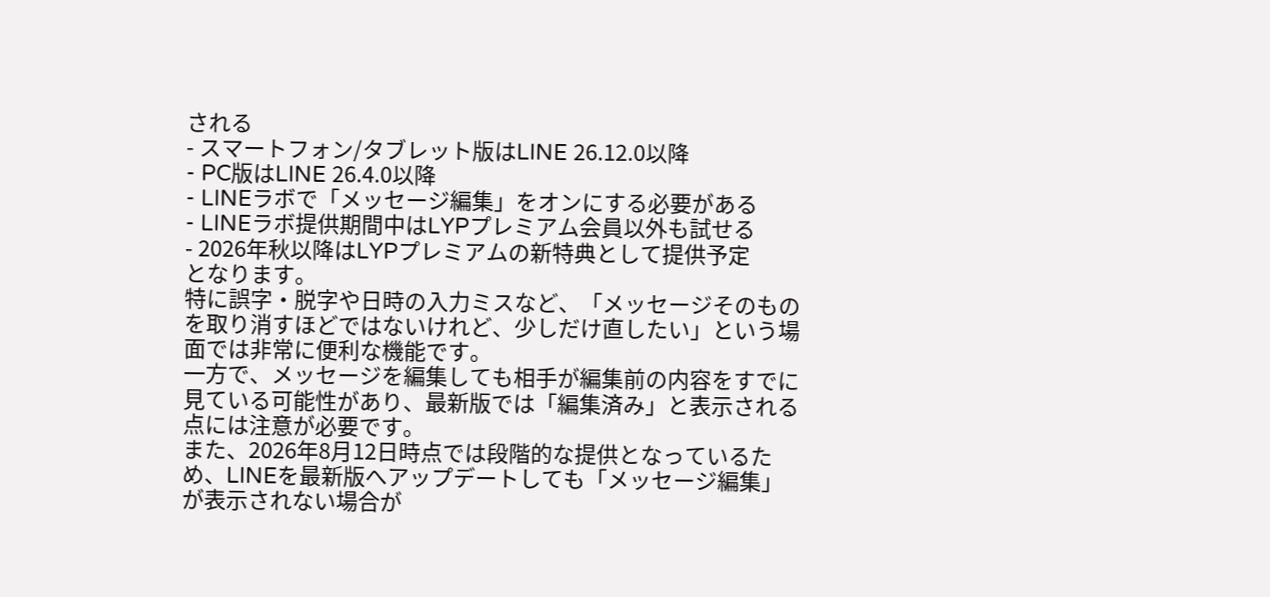される
- スマートフォン/タブレット版はLINE 26.12.0以降
- PC版はLINE 26.4.0以降
- LINEラボで「メッセージ編集」をオンにする必要がある
- LINEラボ提供期間中はLYPプレミアム会員以外も試せる
- 2026年秋以降はLYPプレミアムの新特典として提供予定
となります。
特に誤字・脱字や日時の入力ミスなど、「メッセージそのものを取り消すほどではないけれど、少しだけ直したい」という場面では非常に便利な機能です。
一方で、メッセージを編集しても相手が編集前の内容をすでに見ている可能性があり、最新版では「編集済み」と表示される点には注意が必要です。
また、2026年8月12日時点では段階的な提供となっているため、LINEを最新版へアップデートしても「メッセージ編集」が表示されない場合が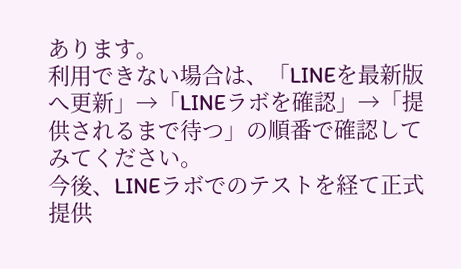あります。
利用できない場合は、「LINEを最新版へ更新」→「LINEラボを確認」→「提供されるまで待つ」の順番で確認してみてください。
今後、LINEラボでのテストを経て正式提供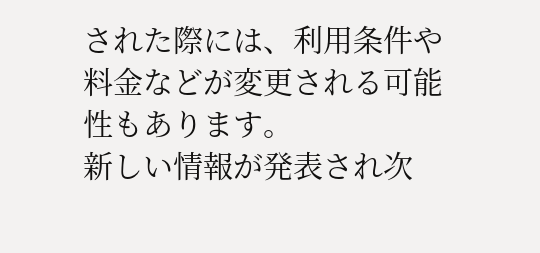された際には、利用条件や料金などが変更される可能性もあります。
新しい情報が発表され次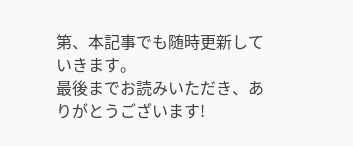第、本記事でも随時更新していきます。
最後までお読みいただき、ありがとうございます!